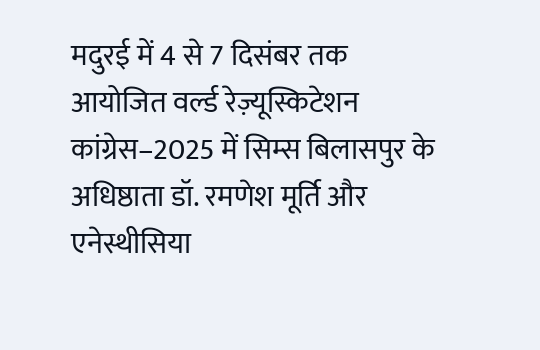मदुरई में 4 से 7 दिसंबर तक आयोजित वर्ल्ड रेज़्यूस्किटेशन कांग्रेस–2025 में सिम्स बिलासपुर के अधिष्ठाता डॉ. रमणेश मूर्ति और एनेस्थीसिया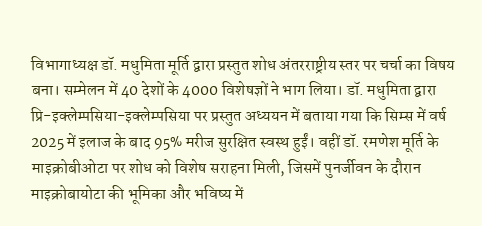विभागाध्यक्ष डॉ. मधुमिता मूर्ति द्वारा प्रस्तुत शोध अंतरराष्ट्रीय स्तर पर चर्चा का विषय बना। सम्मेलन में 40 देशों के 4000 विशेषज्ञों ने भाग लिया। डॉ. मधुमिता द्वारा प्रि-इक्लेम्पसिया-इक्लेम्पसिया पर प्रस्तुत अध्ययन में बताया गया कि सिम्स में वर्ष 2025 में इलाज के बाद 95% मरीज सुरक्षित स्वस्थ हुईं। वहीं डॉ. रमणेश मूर्ति के माइक्रोबीओटा पर शोध को विशेष सराहना मिली, जिसमें पुनर्जीवन के दौरान माइक्रोबायोटा की भूमिका और भविष्य में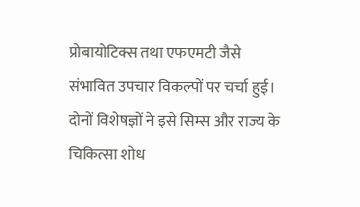प्रोबायोटिक्स तथा एफएमटी जैसे संभावित उपचार विकल्पों पर चर्चा हुई। दोनों विशेषज्ञों ने इसे सिम्स और राज्य के चिकित्सा शोध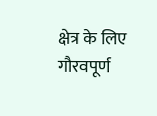क्षेत्र के लिए गौरवपूर्ण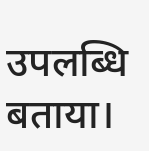उपलब्धि बताया।